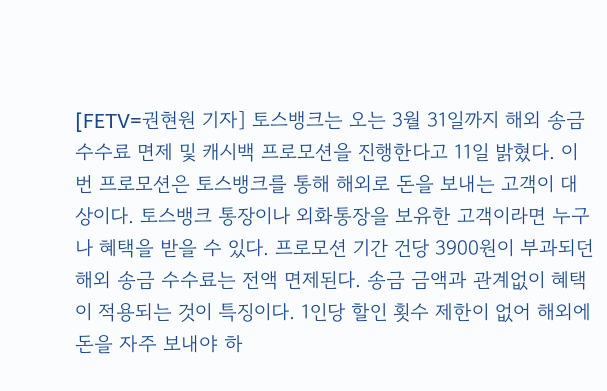[FETV=권현원 기자] 토스뱅크는 오는 3월 31일까지 해외 송금 수수료 면제 및 캐시백 프로모션을 진행한다고 11일 밝혔다. 이번 프로모션은 토스뱅크를 통해 해외로 돈을 보내는 고객이 대상이다. 토스뱅크 통장이나 외화통장을 보유한 고객이라면 누구나 혜택을 받을 수 있다. 프로모션 기간 건당 3900원이 부과되던 해외 송금 수수료는 전액 면제된다. 송금 금액과 관계없이 혜택이 적용되는 것이 특징이다. 1인당 할인 횟수 제한이 없어 해외에 돈을 자주 보내야 하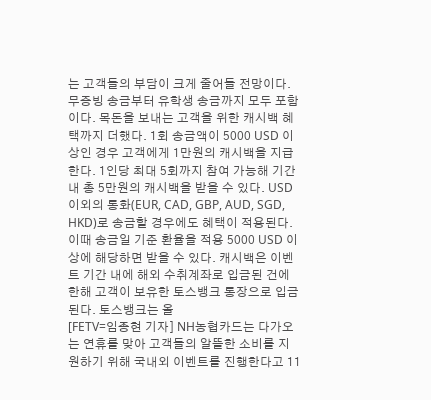는 고객들의 부담이 크게 줄어들 전망이다. 무증빙 송금부터 유학생 송금까지 모두 포함이다. 목돈을 보내는 고객을 위한 캐시백 혜택까지 더했다. 1회 송금액이 5000 USD 이상인 경우 고객에게 1만원의 캐시백을 지급한다. 1인당 최대 5회까지 참여 가능해 기간 내 총 5만원의 캐시백을 받을 수 있다. USD 이외의 통화(EUR, CAD, GBP, AUD, SGD, HKD)로 송금할 경우에도 혜택이 적용된다. 이때 송금일 기준 환율을 적용 5000 USD 이상에 해당하면 받을 수 있다. 캐시백은 이벤트 기간 내에 해외 수취계좌로 입금된 건에 한해 고객이 보유한 토스뱅크 통장으로 입금된다. 토스뱅크는 올
[FETV=임종현 기자] NH농협카드는 다가오는 연휴를 맞아 고객들의 알뜰한 소비를 지원하기 위해 국내외 이벤트를 진행한다고 11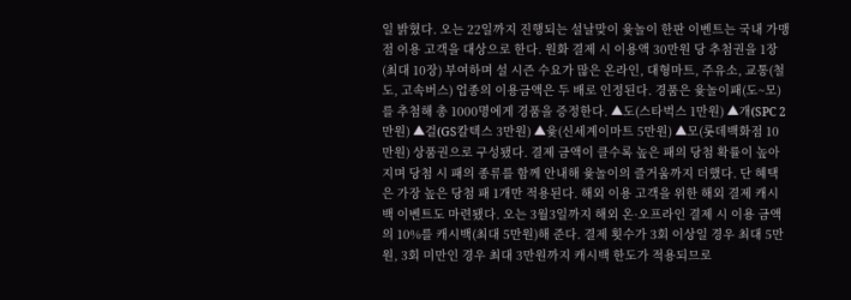일 밝혔다. 오는 22일까지 진행되는 설날맞이 윷놀이 한판 이벤트는 국내 가맹점 이용 고객을 대상으로 한다. 원화 결제 시 이용액 30만원 당 추첨권을 1장(최대 10장) 부여하며 설 시즌 수요가 많은 온라인, 대형마트, 주유소, 교통(철도, 고속버스) 업종의 이용금액은 두 배로 인정된다. 경품은 윷놀이패(도~모)를 추첨해 총 1000명에게 경품을 증정한다. ▲도(스타벅스 1만원) ▲개(SPC 2만원) ▲걸(GS칼텍스 3만원) ▲윷(신세계이마트 5만원) ▲모(롯데백화점 10만원) 상품권으로 구성됐다. 결제 금액이 클수록 높은 패의 당첨 확률이 높아지며 당첨 시 패의 종류를 함께 안내해 윷놀이의 즐거움까지 더했다. 단 혜택은 가장 높은 당첨 패 1개만 적용된다. 해외 이용 고객을 위한 해외 결제 캐시백 이벤트도 마련됐다. 오는 3월3일까지 해외 온·오프라인 결제 시 이용 금액의 10%를 캐시백(최대 5만원)해 준다. 결제 횟수가 3회 이상일 경우 최대 5만원, 3회 미만인 경우 최대 3만원까지 캐시백 한도가 적용되므로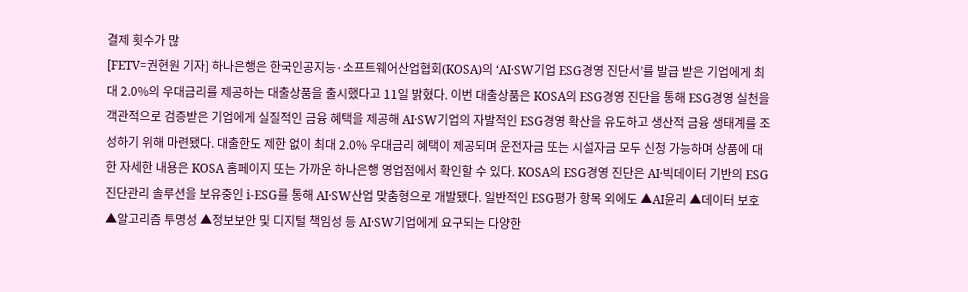결제 횟수가 많
[FETV=권현원 기자] 하나은행은 한국인공지능·소프트웨어산업협회(KOSA)의 ‘AI·SW기업 ESG경영 진단서’를 발급 받은 기업에게 최대 2.0%의 우대금리를 제공하는 대출상품을 출시했다고 11일 밝혔다. 이번 대출상품은 KOSA의 ESG경영 진단을 통해 ESG경영 실천을 객관적으로 검증받은 기업에게 실질적인 금융 혜택을 제공해 AI·SW기업의 자발적인 ESG경영 확산을 유도하고 생산적 금융 생태계를 조성하기 위해 마련됐다. 대출한도 제한 없이 최대 2.0% 우대금리 혜택이 제공되며 운전자금 또는 시설자금 모두 신청 가능하며 상품에 대한 자세한 내용은 KOSA 홈페이지 또는 가까운 하나은행 영업점에서 확인할 수 있다. KOSA의 ESG경영 진단은 AI·빅데이터 기반의 ESG 진단관리 솔루션을 보유중인 i-ESG를 통해 AI·SW산업 맞춤형으로 개발됐다. 일반적인 ESG평가 항목 외에도 ▲AI윤리 ▲데이터 보호 ▲알고리즘 투명성 ▲정보보안 및 디지털 책임성 등 AI·SW기업에게 요구되는 다양한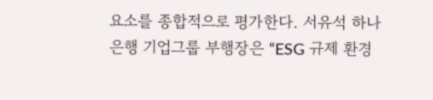요소를 종합적으로 평가한다. 서유석 하나은행 기업그룹 부행장은 “ESG 규제 환경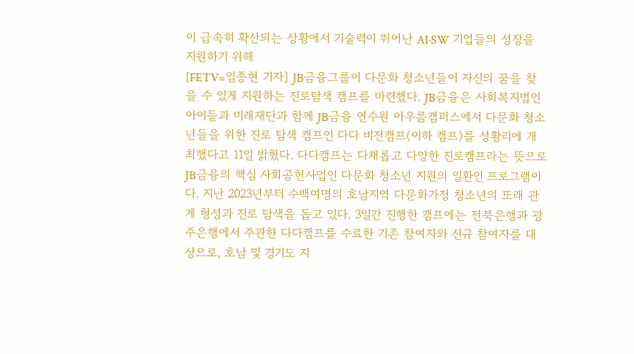이 급속히 확산되는 상황에서 기술력이 뛰어난 AI·SW 기업들의 성장을 지원하기 위해
[FETV=임종현 기자] JB금융그룹이 다문화 청소년들이 자신의 꿈을 찾을 수 있게 지원하는 진로탐색 캠프를 마련했다. JB금융은 사회복지법인 아이들과 미래재단과 함께 JB금융 연수원 아우름캠퍼스에서 다문화 청소년들을 위한 진로 탐색 캠프인 다다 비전캠프(이하 캠프)를 성황리에 개최했다고 11일 밝혔다. 다다캠프는 다채롭고 다양한 진로캠프라는 뜻으로 JB금융의 핵심 사회공헌사업인 다문화 청소년 지원의 일환인 프로그램이다. 지난 2023년부터 수백여명의 호남지역 다문화가정 청소년의 또래 관계 형성과 진로 탐색을 돕고 있다. 3일간 진행한 캠프에는 전북은행과 광주은행에서 주관한 다다캠프를 수료한 기존 참여자와 신규 참여자를 대상으로, 호남 및 경기도 지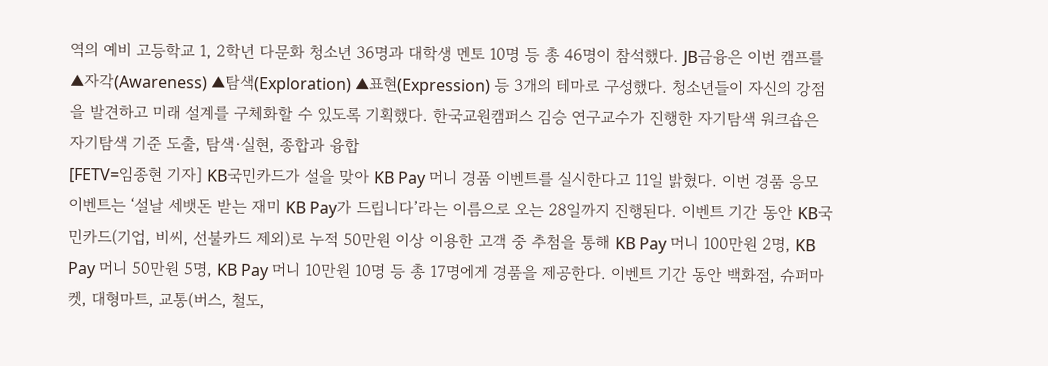역의 예비 고등학교 1, 2학년 다문화 청소년 36명과 대학생 멘토 10명 등 총 46명이 참석했다. JB금융은 이번 캠프를 ▲자각(Awareness) ▲탐색(Exploration) ▲표현(Expression) 등 3개의 테마로 구성했다. 청소년들이 자신의 강점을 발견하고 미래 설계를 구체화할 수 있도록 기획했다. 한국교원캠퍼스 김승 연구교수가 진행한 자기탐색 워크숍은 자기탐색 기준 도출, 탐색·실현, 종합과 융합
[FETV=임종현 기자] KB국민카드가 설을 맞아 KB Pay 머니 경품 이벤트를 실시한다고 11일 밝혔다. 이번 경품 응모 이벤트는 ‘설날 세뱃돈 받는 재미 KB Pay가 드립니다’라는 이름으로 오는 28일까지 진행된다. 이벤트 기간 동안 KB국민카드(기업, 비씨, 선불카드 제외)로 누적 50만원 이상 이용한 고객 중 추첨을 통해 KB Pay 머니 100만원 2명, KB Pay 머니 50만원 5명, KB Pay 머니 10만원 10명 등 총 17명에게 경품을 제공한다. 이벤트 기간 동안 백화점, 슈퍼마켓, 대형마트, 교통(버스, 철도,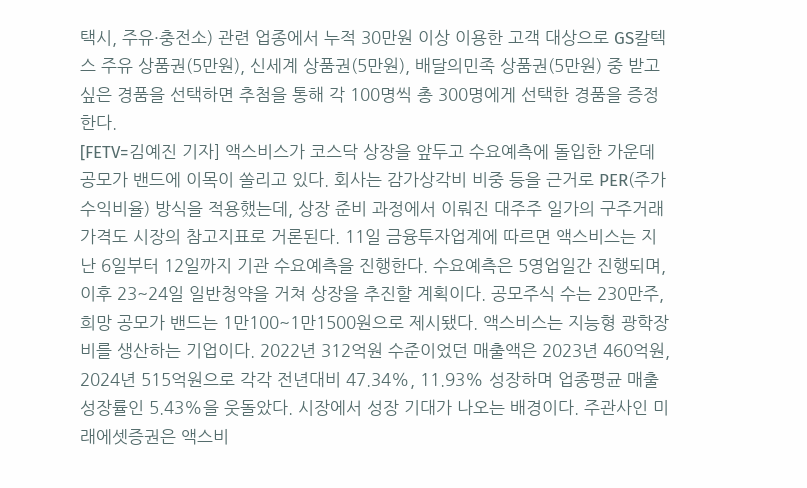택시, 주유·충전소) 관련 업종에서 누적 30만원 이상 이용한 고객 대상으로 GS칼텍스 주유 상품권(5만원), 신세계 상품권(5만원), 배달의민족 상품권(5만원) 중 받고 싶은 경품을 선택하면 추첨을 통해 각 100명씩 총 300명에게 선택한 경품을 증정한다.
[FETV=김예진 기자] 액스비스가 코스닥 상장을 앞두고 수요예측에 돌입한 가운데 공모가 밴드에 이목이 쏠리고 있다. 회사는 감가상각비 비중 등을 근거로 PER(주가수익비율) 방식을 적용했는데, 상장 준비 과정에서 이뤄진 대주주 일가의 구주거래 가격도 시장의 참고지표로 거론된다. 11일 금융투자업계에 따르면 액스비스는 지난 6일부터 12일까지 기관 수요예측을 진행한다. 수요예측은 5영업일간 진행되며, 이후 23~24일 일반청약을 거쳐 상장을 추진할 계획이다. 공모주식 수는 230만주, 희망 공모가 밴드는 1만100~1만1500원으로 제시됐다. 액스비스는 지능형 광학장비를 생산하는 기업이다. 2022년 312억원 수준이었던 매출액은 2023년 460억원, 2024년 515억원으로 각각 전년대비 47.34%, 11.93% 성장하며 업종평균 매출 성장률인 5.43%을 웃돌았다. 시장에서 성장 기대가 나오는 배경이다. 주관사인 미래에셋증권은 액스비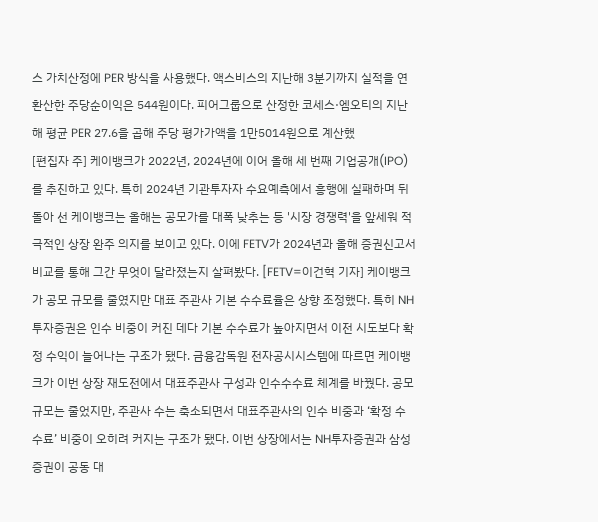스 가치산정에 PER 방식을 사용했다. 액스비스의 지난해 3분기까지 실적을 연환산한 주당순이익은 544원이다. 피어그룹으로 산정한 코세스·엠오티의 지난해 평균 PER 27.6을 곱해 주당 평가가액을 1만5014원으로 계산했
[편집자 주] 케이뱅크가 2022년, 2024년에 이어 올해 세 번째 기업공개(IPO)를 추진하고 있다. 특히 2024년 기관투자자 수요예측에서 흥행에 실패하며 뒤돌아 선 케이뱅크는 올해는 공모가를 대폭 낮추는 등 '시장 경쟁력'을 앞세워 적극적인 상장 완주 의지를 보이고 있다. 이에 FETV가 2024년과 올해 증권신고서 비교를 통해 그간 무엇이 달라졌는지 살펴봤다. [FETV=이건혁 기자] 케이뱅크가 공모 규모를 줄였지만 대표 주관사 기본 수수료율은 상향 조정했다. 특히 NH투자증권은 인수 비중이 커진 데다 기본 수수료가 높아지면서 이전 시도보다 확정 수익이 늘어나는 구조가 됐다. 금융감독원 전자공시시스템에 따르면 케이뱅크가 이번 상장 재도전에서 대표주관사 구성과 인수수수료 체계를 바꿨다. 공모 규모는 줄었지만, 주관사 수는 축소되면서 대표주관사의 인수 비중과 ‘확정 수수료’ 비중이 오히려 커지는 구조가 됐다. 이번 상장에서는 NH투자증권과 삼성증권이 공동 대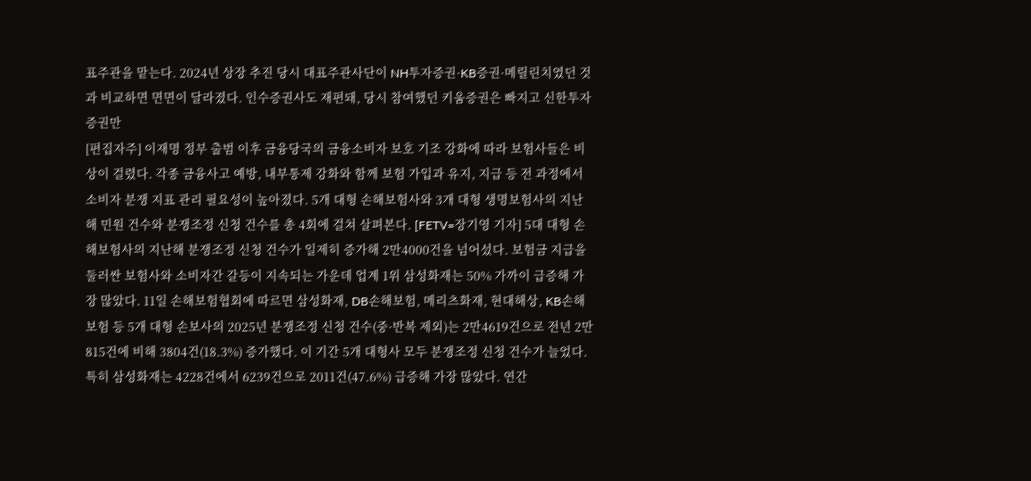표주관을 맡는다. 2024년 상장 추진 당시 대표주관사단이 NH투자증권·KB증권·메릴린치였던 것과 비교하면 면면이 달라졌다. 인수증권사도 재편돼, 당시 참여했던 키움증권은 빠지고 신한투자증권만
[편집자주] 이재명 정부 출범 이후 금융당국의 금융소비자 보호 기조 강화에 따라 보험사들은 비상이 걸렸다. 각종 금융사고 예방, 내부통제 강화와 함께 보험 가입과 유지, 지급 등 전 과정에서 소비자 분쟁 지표 관리 필요성이 높아졌다. 5개 대형 손해보험사와 3개 대형 생명보험사의 지난해 민원 건수와 분쟁조정 신청 건수를 총 4회에 걸쳐 살펴본다. [FETV=장기영 기자] 5대 대형 손해보험사의 지난해 분쟁조정 신청 건수가 일제히 증가해 2만4000건을 넘어섰다. 보험금 지급을 둘러싼 보험사와 소비자간 갈등이 지속되는 가운데 업계 1위 삼성화재는 50% 가까이 급증해 가장 많았다. 11일 손해보험협회에 따르면 삼성화재, DB손해보험, 메리츠화재, 현대해상, KB손해보험 등 5개 대형 손보사의 2025년 분쟁조정 신청 건수(중·반복 제외)는 2만4619건으로 전년 2만815건에 비해 3804건(18.3%) 증가했다. 이 기간 5개 대형사 모두 분쟁조정 신청 건수가 늘었다. 특히 삼성화재는 4228건에서 6239건으로 2011건(47.6%) 급증해 가장 많았다. 연간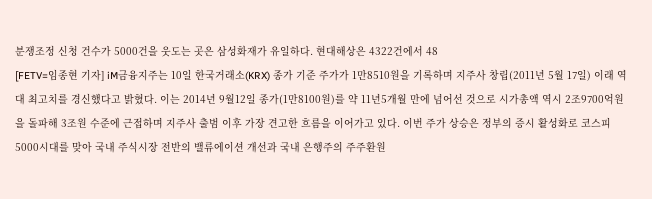분쟁조정 신청 건수가 5000건을 웃도는 곳은 삼성화재가 유일하다. 현대해상은 4322건에서 48
[FETV=임종현 기자] iM금융지주는 10일 한국거래소(KRX) 종가 기준 주가가 1만8510원을 기록하며 지주사 창립(2011년 5월 17일) 이래 역대 최고치를 경신했다고 밝혔다. 이는 2014년 9월12일 종가(1만8100원)를 약 11년5개월 만에 넘어선 것으로 시가총액 역시 2조9700억원을 돌파해 3조원 수준에 근접하며 지주사 출범 이후 가장 견고한 흐름을 이어가고 있다. 이번 주가 상승은 정부의 증시 활성화로 코스피 5000시대를 맞아 국내 주식시장 전반의 밸류에이션 개선과 국내 은행주의 주주환원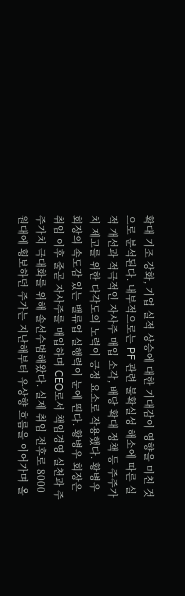확대 기조 강화, 기업 실적 상승에 대한 기대감이 영향을 미친 것으로 분석된다. 내부적으로는 PF 관련 불확실성 해소에 따른 실적 개선과 적극적인 자사주 매입 소각, 배당 확대 정책 등 주주가치 제고를 위한 다각도의 노력이 긍정 요소로 작용했다. 황병우 회장의 속도감 있는 밸류업 실행력이 눈에 띈다. 황병우 회장은 취임 이후 줄곧 자사주를 매입하며 CEO로서 책임경영 실천과 주주가치 극대화를 위해 솔선수범해왔다. 실제 취임 전후로 8000원대에 횡보하던 주가는 지난해부터 우상향 흐름을 이어가며 올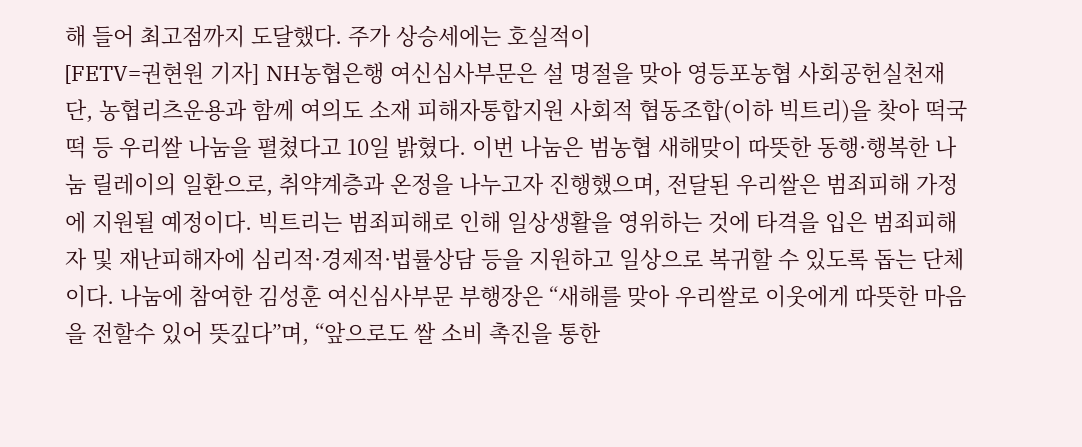해 들어 최고점까지 도달했다. 주가 상승세에는 호실적이
[FETV=권현원 기자] NH농협은행 여신심사부문은 설 명절을 맞아 영등포농협 사회공헌실천재단, 농협리츠운용과 함께 여의도 소재 피해자통합지원 사회적 협동조합(이하 빅트리)을 찾아 떡국떡 등 우리쌀 나눔을 펼쳤다고 10일 밝혔다. 이번 나눔은 범농협 새해맞이 따뜻한 동행·행복한 나눔 릴레이의 일환으로, 취약계층과 온정을 나누고자 진행했으며, 전달된 우리쌀은 범죄피해 가정에 지원될 예정이다. 빅트리는 범죄피해로 인해 일상생활을 영위하는 것에 타격을 입은 범죄피해자 및 재난피해자에 심리적·경제적·법률상담 등을 지원하고 일상으로 복귀할 수 있도록 돕는 단체이다. 나눔에 참여한 김성훈 여신심사부문 부행장은 “새해를 맞아 우리쌀로 이웃에게 따뜻한 마음을 전할수 있어 뜻깊다”며, “앞으로도 쌀 소비 촉진을 통한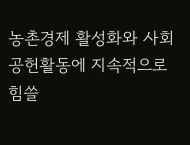농촌경제 활성화와 사회공헌활동에 지속적으로 힘쓸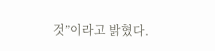것”이라고 밝혔다.